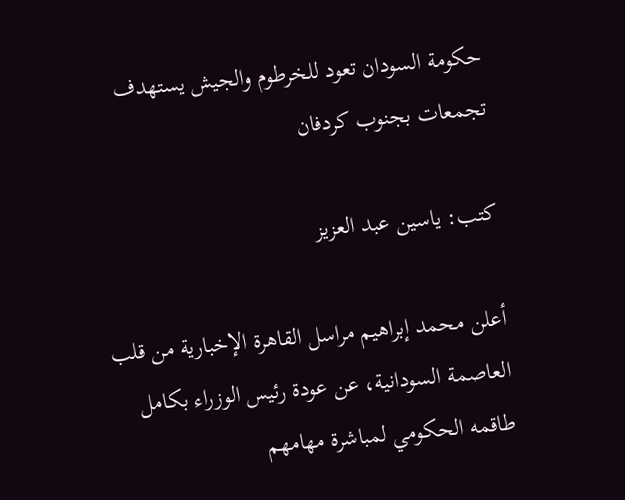حكومة السودان تعود للخرطوم والجيش يستهدف تجمعات بجنوب كردفان

كتب: ياسين عبد العزيز

أعلن محمد إبراهيم مراسل القاهرة الإخبارية من قلب العاصمة السودانية، عن عودة رئيس الوزراء بكامل طاقمه الحكومي لمباشرة مهامهم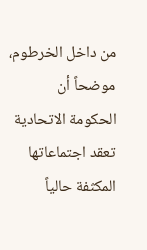من داخل الخرطوم، موضحاً أن الحكومة الاتحادية تعقد اجتماعاتها المكثفة حالياً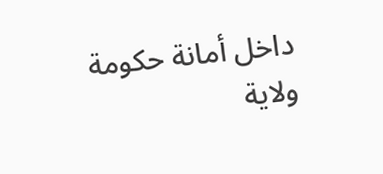داخل أمانة حكومة ولاية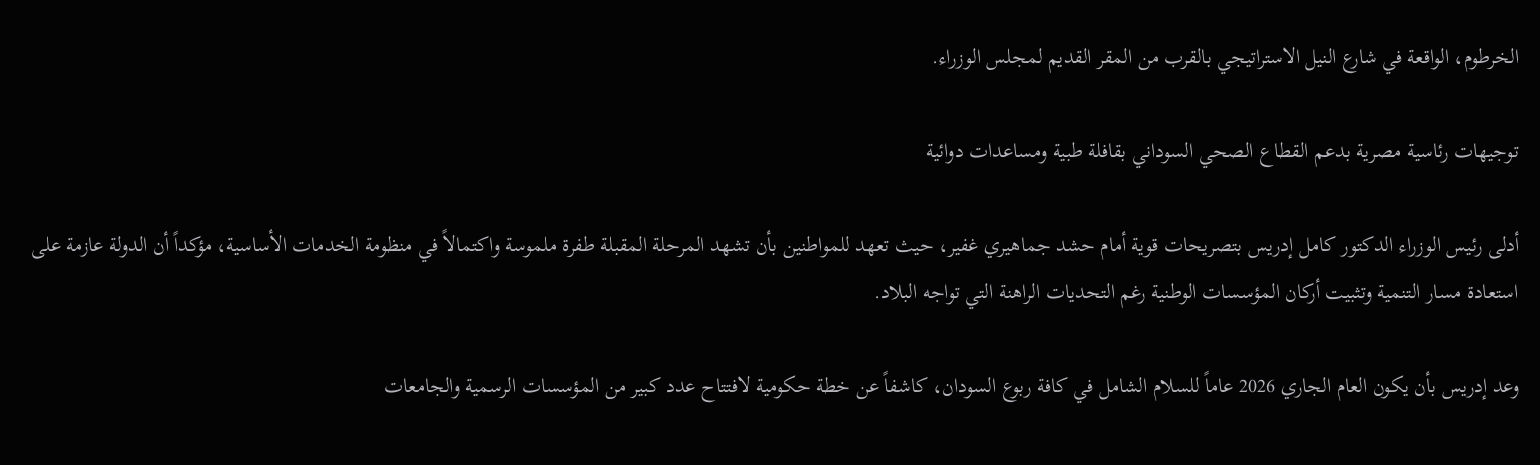الخرطوم، الواقعة في شارع النيل الاستراتيجي بالقرب من المقر القديم لمجلس الوزراء.

توجيهات رئاسية مصرية بدعم القطاع الصحي السوداني بقافلة طبية ومساعدات دوائية

أدلى رئيس الوزراء الدكتور كامل إدريس بتصريحات قوية أمام حشد جماهيري غفير، حيث تعهد للمواطنين بأن تشهد المرحلة المقبلة طفرة ملموسة واكتمالاً في منظومة الخدمات الأساسية، مؤكداً أن الدولة عازمة على استعادة مسار التنمية وتثبيت أركان المؤسسات الوطنية رغم التحديات الراهنة التي تواجه البلاد.

وعد إدريس بأن يكون العام الجاري 2026 عاماً للسلام الشامل في كافة ربوع السودان، كاشفاً عن خطة حكومية لافتتاح عدد كبير من المؤسسات الرسمية والجامعات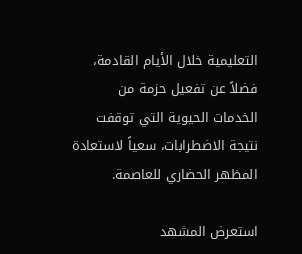التعليمية خلال الأيام القادمة، فضلاً عن تفعيل حزمة من الخدمات الحيوية التي توقفت نتيجة الاضطرابات، سعياً لاستعادة المظهر الحضاري للعاصمة.

استعرض المشهد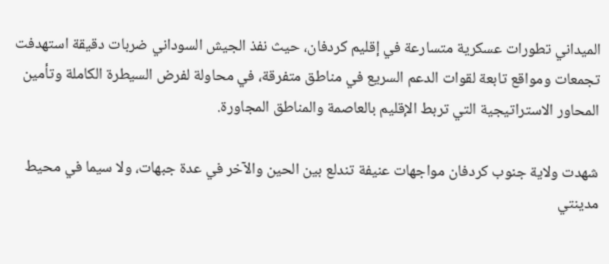الميداني تطورات عسكرية متسارعة في إقليم كردفان، حيث نفذ الجيش السوداني ضربات دقيقة استهدفت تجمعات ومواقع تابعة لقوات الدعم السريع في مناطق متفرقة، في محاولة لفرض السيطرة الكاملة وتأمين المحاور الاستراتيجية التي تربط الإقليم بالعاصمة والمناطق المجاورة.

شهدت ولاية جنوب كردفان مواجهات عنيفة تندلع بين الحين والآخر في عدة جبهات، ولا سيما في محيط مدينتي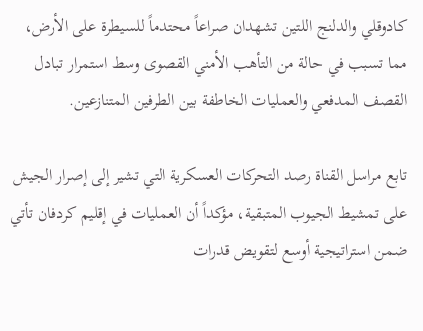كادوقلي والدلنج اللتين تشهدان صراعاً محتدماً للسيطرة على الأرض، مما تسبب في حالة من التأهب الأمني القصوى وسط استمرار تبادل القصف المدفعي والعمليات الخاطفة بين الطرفين المتنازعين.

تابع مراسل القناة رصد التحركات العسكرية التي تشير إلى إصرار الجيش على تمشيط الجيوب المتبقية، مؤكداً أن العمليات في إقليم كردفان تأتي ضمن استراتيجية أوسع لتقويض قدرات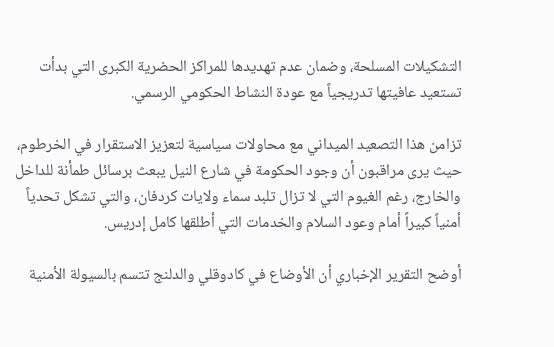التشكيلات المسلحة، وضمان عدم تهديدها للمراكز الحضرية الكبرى التي بدأت تستعيد عافيتها تدريجياً مع عودة النشاط الحكومي الرسمي.

تزامن هذا التصعيد الميداني مع محاولات سياسية لتعزيز الاستقرار في الخرطوم، حيث يرى مراقبون أن وجود الحكومة في شارع النيل يبعث برسائل طمأنة للداخل والخارج، رغم الغيوم التي لا تزال تلبد سماء ولايات كردفان، والتي تشكل تحدياً أمنياً كبيراً أمام وعود السلام والخدمات التي أطلقها كامل إدريس.

أوضح التقرير الإخباري أن الأوضاع في كادوقلي والدلنج تتسم بالسيولة الأمنية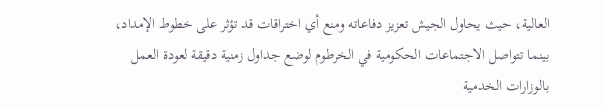العالية، حيث يحاول الجيش تعزيز دفاعاته ومنع أي اختراقات قد تؤثر على خطوط الإمداد، بينما تتواصل الاجتماعات الحكومية في الخرطوم لوضع جداول زمنية دقيقة لعودة العمل بالوزارات الخدمية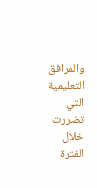والمرافق التعليمية التي تضررت خلال الفترة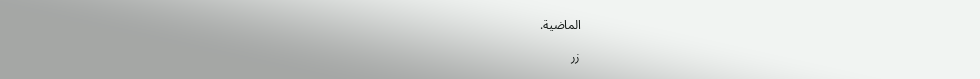الماضية.

زر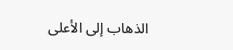الذهاب إلى الأعلى